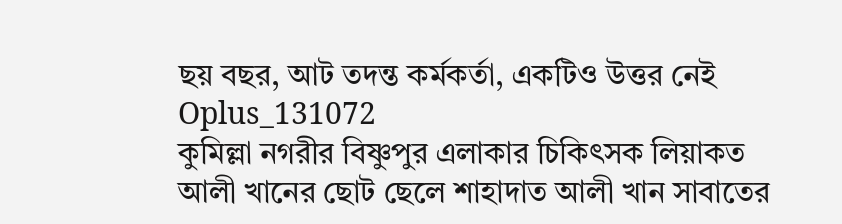ছয় বছর, আট তদন্ত কর্মকর্তা, একটিও উত্তর নেই
Oplus_131072
কুমিল্লা নগরীর বিষ্ণুপুর এলাকার চিকিৎসক লিয়াকত আলী খানের ছোট ছেলে শাহাদাত আলী খান সাবাতের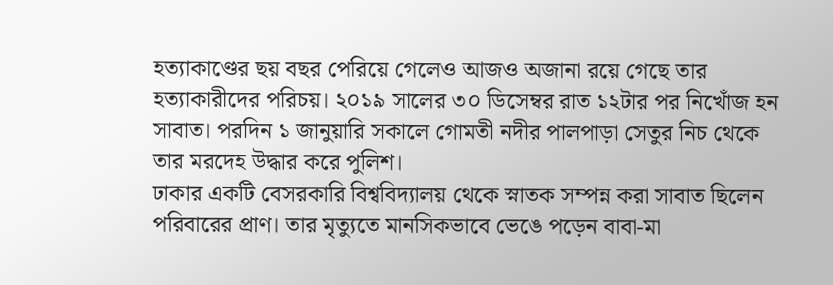হত্যাকাণ্ডের ছয় বছর পেরিয়ে গেলেও আজও অজানা রয়ে গেছে তার হত্যাকারীদের পরিচয়। ২০১৯ সালের ৩০ ডিসেম্বর রাত ১২টার পর নিখোঁজ হন সাবাত। পরদিন ১ জানুয়ারি সকালে গোমতী নদীর পালপাড়া সেতুর নিচ থেকে তার মরদেহ উদ্ধার করে পুলিশ।
ঢাকার একটি বেসরকারি বিশ্ববিদ্যালয় থেকে স্নাতক সম্পন্ন করা সাবাত ছিলেন পরিবারের প্রাণ। তার মৃত্যুতে মানসিকভাবে ভেঙে পড়েন বাবা-মা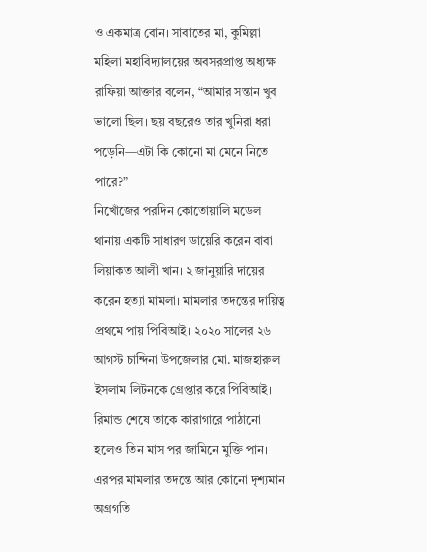ও একমাত্র বোন। সাবাতের মা, কুমিল্লা মহিলা মহাবিদ্যালয়ের অবসরপ্রাপ্ত অধ্যক্ষ রাফিয়া আক্তার বলেন, “আমার সন্তান খুব ভালো ছিল। ছয় বছরেও তার খুনিরা ধরা পড়েনি—এটা কি কোনো মা মেনে নিতে পারে?”
নিখোঁজের পরদিন কোতোয়ালি মডেল থানায় একটি সাধারণ ডায়েরি করেন বাবা লিয়াকত আলী খান। ২ জানুয়ারি দায়ের করেন হত্যা মামলা। মামলার তদন্তের দায়িত্ব প্রথমে পায় পিবিআই। ২০২০ সালের ২৬ আগস্ট চান্দিনা উপজেলার মো. মাজহারুল ইসলাম লিটনকে গ্রেপ্তার করে পিবিআই। রিমান্ড শেষে তাকে কারাগারে পাঠানো হলেও তিন মাস পর জামিনে মুক্তি পান। এরপর মামলার তদন্তে আর কোনো দৃশ্যমান অগ্রগতি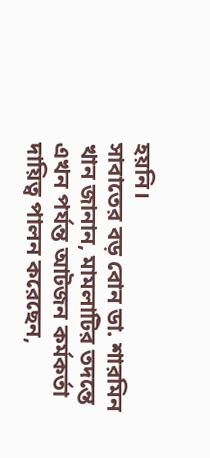হয়নি।
সাবাতের বড় বোন ডা. শারমিন খান জানান, মামলাটির তদন্তে এখন পর্যন্ত আটজন কর্মকর্তা দায়িত্ব পালন করেছেন,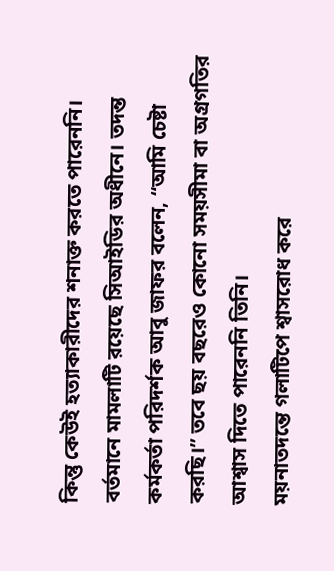কিন্তু কেউই হত্যাকারীদের শনাক্ত করতে পারেননি। বর্তমানে মামলাটি রয়েছে সিআইডির অধীনে। তদন্ত কর্মকর্তা পরিদর্শক আবু জাফর বলেন, “আমি চেষ্টা করছি।” তবে ছয় বছরেও কোনো সময়সীমা বা অগ্রগতির আশ্বাস দিতে পারেননি তিনি।
ময়নাতদন্তে গলাটিপে শ্বাসরোধ করে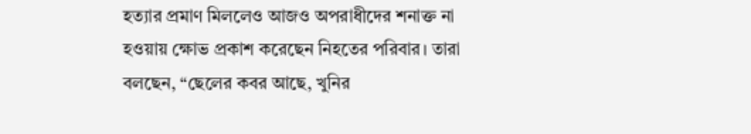হত্যার প্রমাণ মিললেও আজও অপরাধীদের শনাক্ত না হওয়ায় ক্ষোভ প্রকাশ করেছেন নিহতের পরিবার। তারা বলছেন, “ছেলের কবর আছে, খুনির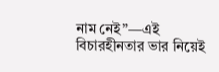নাম নেই”—এই বিচারহীনতার ভার নিয়েই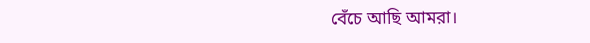বেঁচে আছি আমরা।